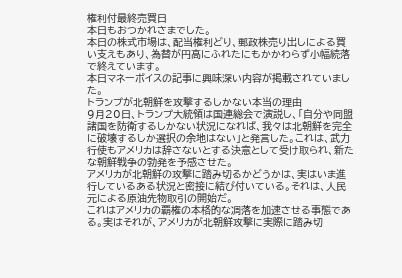権利付最終売買日
本日もおつかれさまでした。
本日の株式市場は、配当権利どり、郵政株売り出しによる買い支えもあり、為替が円高にふれたにもかかわらず小幅続落で終えています。
本日マネーボイスの記事に興味深い内容が掲載されていました。
トランプが北朝鮮を攻撃するしかない本当の理由
9月20日、トランプ大統領は国連総会で演説し、「自分や同盟諸国を防衛するしかない状況になれば、我々は北朝鮮を完全に破壊するしか選択の余地はない」と発言した。これは、武力行使もアメリカは辞さないとする決意として受け取られ、新たな朝鮮戦争の勃発を予感させた。
アメリカが北朝鮮の攻撃に踏み切るかどうかは、実はいま進行しているある状況と密接に結び付いている。それは、人民元による原油先物取引の開始だ。
これはアメリカの覇権の本格的な凋落を加速させる事態である。実はそれが、アメリカが北朝鮮攻撃に実際に踏み切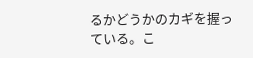るかどうかのカギを握っている。こ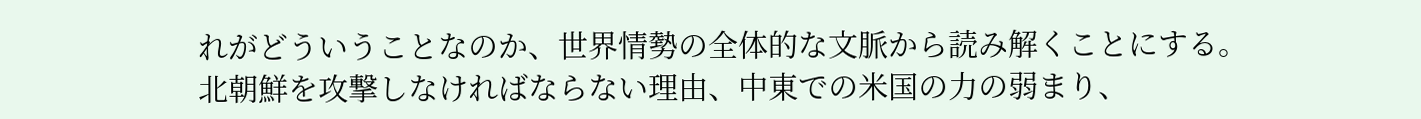れがどういうことなのか、世界情勢の全体的な文脈から読み解くことにする。
北朝鮮を攻撃しなければならない理由、中東での米国の力の弱まり、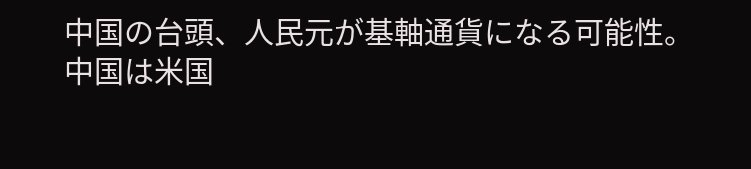中国の台頭、人民元が基軸通貨になる可能性。
中国は米国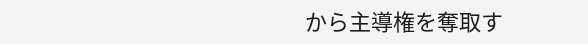から主導権を奪取す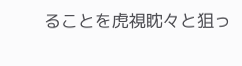ることを虎視眈々と狙っ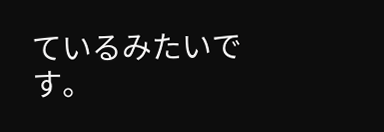ているみたいです。